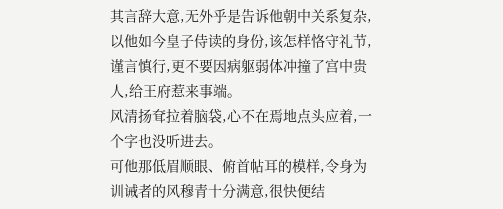其言辞大意,无外乎是告诉他朝中关系复杂,以他如今皇子侍读的身份,该怎样恪守礼节,谨言慎行,更不要因病躯弱体冲撞了宫中贵人,给王府惹来事端。
风清扬耷拉着脑袋,心不在焉地点头应着,一个字也没听进去。
可他那低眉顺眼、俯首帖耳的模样,令身为训诫者的风穆青十分满意,很快便结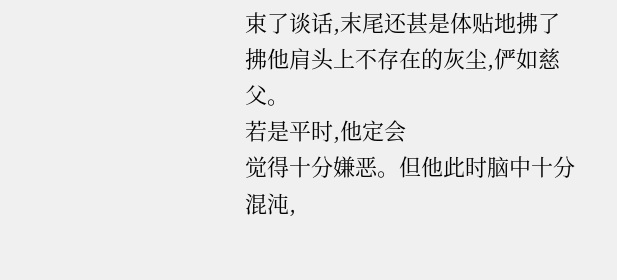束了谈话,末尾还甚是体贴地拂了拂他肩头上不存在的灰尘,俨如慈父。
若是平时,他定会
觉得十分嫌恶。但他此时脑中十分混沌,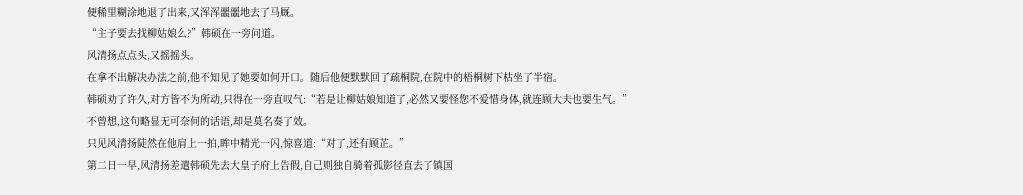便稀里糊涂地退了出来,又浑浑噩噩地去了马厩。
“主子要去找柳姑娘么?”韩硕在一旁问道。
风清扬点点头,又摇摇头。
在拿不出解决办法之前,他不知见了她要如何开口。随后他便默默回了疏桐院,在院中的梧桐树下枯坐了半宿。
韩硕劝了许久,对方皆不为所动,只得在一旁直叹气:“若是让柳姑娘知道了,必然又要怪您不爱惜身体,就连顾大夫也要生气。”
不曾想,这句略显无可奈何的话语,却是莫名奏了效。
只见风清扬陡然在他肩上一拍,眸中精光一闪,惊喜道:“对了,还有顾芷。”
第二日一早,风清扬差遣韩硕先去大皇子府上告假,自己则独自骑着孤影径直去了镇国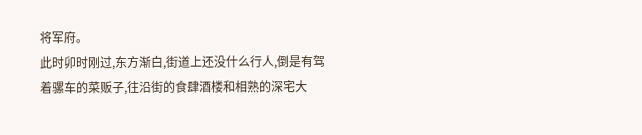将军府。
此时卯时刚过,东方渐白,街道上还没什么行人,倒是有驾着骡车的菜贩子,往沿街的食肆酒楼和相熟的深宅大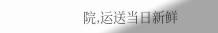院,运送当日新鲜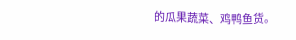的瓜果蔬菜、鸡鸭鱼货。